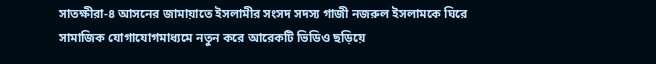সাতক্ষীরা-৪ আসনের জামায়াতে ইসলামীর সংসদ সদস্য গাজী নজরুল ইসলামকে ঘিরে সামাজিক যোগাযোগমাধ্যমে নতুন করে আরেকটি ভিডিও ছড়িয়ে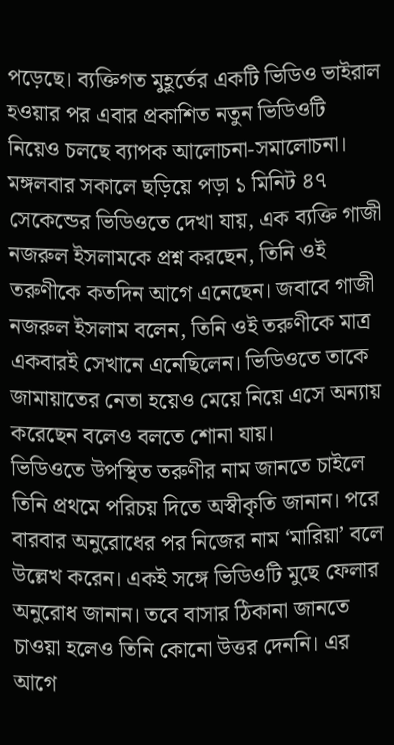পড়েছে। ব্যক্তিগত মুহূর্তের একটি ভিডিও ভাইরাল হওয়ার পর এবার প্রকাশিত নতুন ভিডিওটি নিয়েও চলছে ব্যাপক আলোচনা-সমালোচনা। মঙ্গলবার সকালে ছড়িয়ে পড়া ১ মিনিট ৪৭ সেকেন্ডের ভিডিওতে দেখা যায়, এক ব্যক্তি গাজী নজরুল ইসলামকে প্রশ্ন করছেন, তিনি ওই তরুণীকে কতদিন আগে এনেছেন। জবাবে গাজী নজরুল ইসলাম বলেন, তিনি ওই তরুণীকে মাত্র একবারই সেখানে এনেছিলেন। ভিডিওতে তাকে জামায়াতের নেতা হয়েও মেয়ে নিয়ে এসে অন্যায় করেছেন বলেও বলতে শোনা যায়।
ভিডিওতে উপস্থিত তরুণীর নাম জানতে চাইলে তিনি প্রথমে পরিচয় দিতে অস্বীকৃতি জানান। পরে বারবার অনুরোধের পর নিজের নাম ‘মারিয়া’ বলে উল্লেখ করেন। একই সঙ্গে ভিডিওটি মুছে ফেলার অনুরোধ জানান। তবে বাসার ঠিকানা জানতে চাওয়া হলেও তিনি কোনো উত্তর দেননি। এর আগে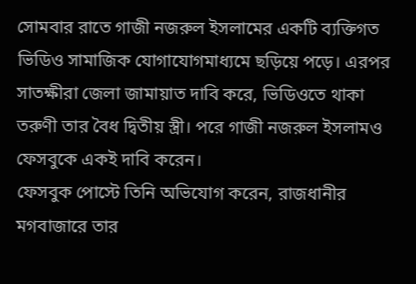সোমবার রাতে গাজী নজরুল ইসলামের একটি ব্যক্তিগত ভিডিও সামাজিক যোগাযোগমাধ্যমে ছড়িয়ে পড়ে। এরপর সাতক্ষীরা জেলা জামায়াত দাবি করে, ভিডিওতে থাকা তরুণী তার বৈধ দ্বিতীয় স্ত্রী। পরে গাজী নজরুল ইসলামও ফেসবুকে একই দাবি করেন।
ফেসবুক পোস্টে তিনি অভিযোগ করেন, রাজধানীর মগবাজারে তার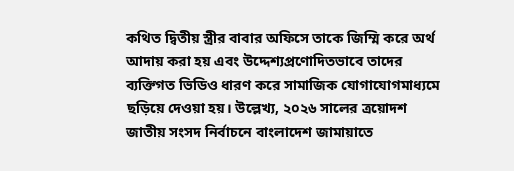কথিত দ্বিতীয় স্ত্রীর বাবার অফিসে তাকে জিম্মি করে অর্থ আদায় করা হয় এবং উদ্দেশ্যপ্রণোদিতভাবে তাদের ব্যক্তিগত ভিডিও ধারণ করে সামাজিক যোগাযোগমাধ্যমে ছড়িয়ে দেওয়া হয়। উল্লেখ্য, ২০২৬ সালের ত্রয়োদশ জাতীয় সংসদ নির্বাচনে বাংলাদেশ জামায়াতে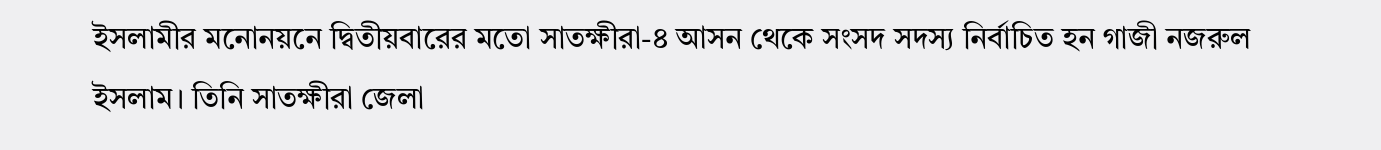ইসলামীর মনোনয়নে দ্বিতীয়বারের মতো সাতক্ষীরা-৪ আসন থেকে সংসদ সদস্য নির্বাচিত হন গাজী নজরুল ইসলাম। তিনি সাতক্ষীরা জেলা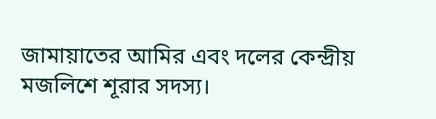জামায়াতের আমির এবং দলের কেন্দ্রীয় মজলিশে শূরার সদস্য।